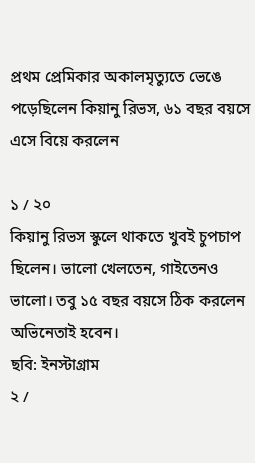প্রথম প্রেমিকার অকালমৃত্যুতে ভেঙে পড়েছিলেন কিয়ানু রিভস, ৬১ বছর বয়সে এসে বিয়ে করলেন

১ / ২০
কিয়ানু রিভস স্কুলে থাকতে খুবই চুপচাপ ছিলেন। ভালো খেলতেন, গাইতেনও ভালো। তবু ১৫ বছর বয়সে ঠিক করলেন অভিনেতাই হবেন।
ছবি: ইনস্টাগ্রাম
২ /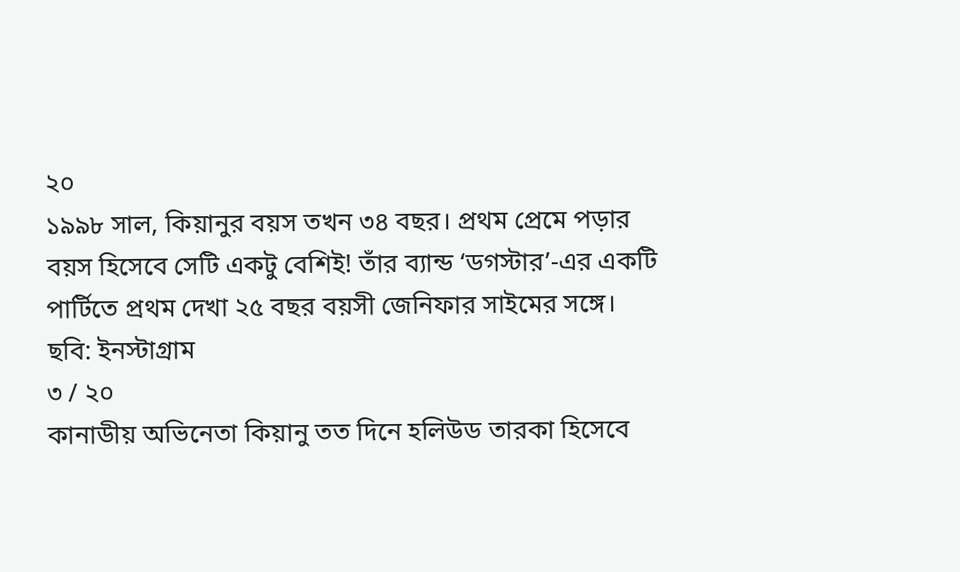২০
১৯৯৮ সাল, কিয়ানুর বয়স তখন ৩৪ বছর। প্রথম প্রেমে পড়ার বয়স হিসেবে সেটি একটু বেশিই! তাঁর ব্যান্ড ‘ডগস্টার’-এর একটি পার্টিতে প্রথম দেখা ২৫ বছর বয়সী জেনিফার সাইমের সঙ্গে।
ছবি: ইনস্টাগ্রাম
৩ / ২০
কানাডীয় অভিনেতা কিয়ানু তত দিনে হলিউড তারকা হিসেবে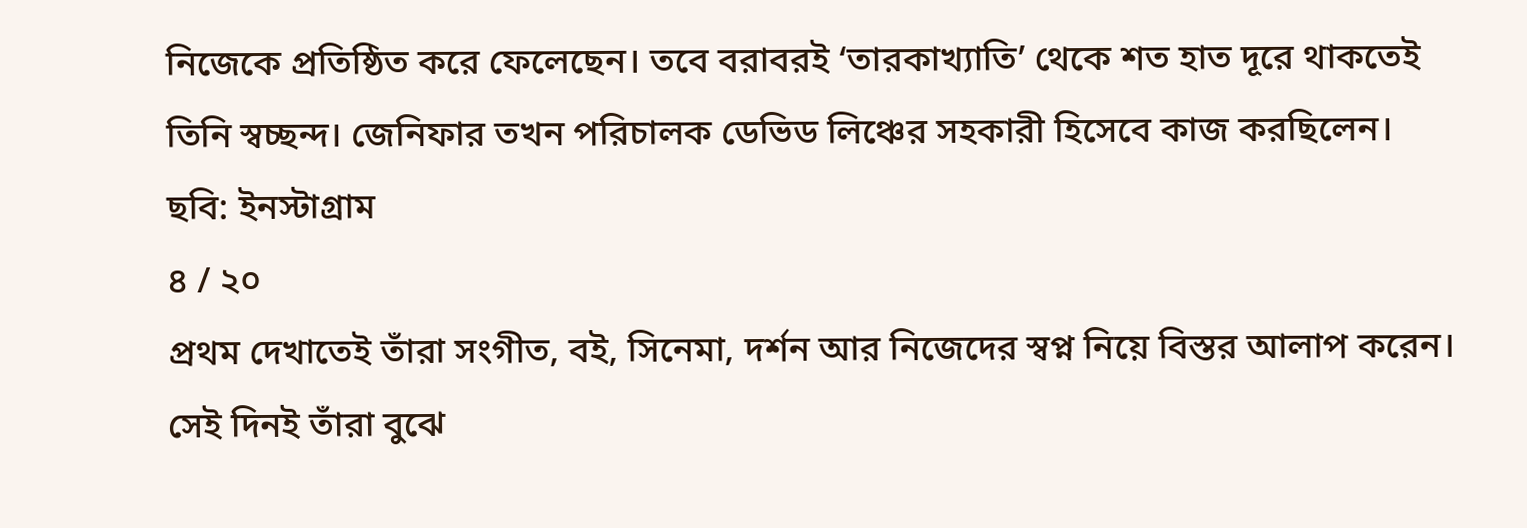নিজেকে প্রতিষ্ঠিত করে ফেলেছেন। তবে বরাবরই ‘তারকাখ্যাতি’ থেকে শত হাত দূরে থাকতেই তিনি স্বচ্ছন্দ। জেনিফার তখন পরিচালক ডেভিড লিঞ্চের সহকারী হিসেবে কাজ করছিলেন।
ছবি: ইনস্টাগ্রাম
৪ / ২০
প্রথম দেখাতেই তাঁরা সংগীত, বই, সিনেমা, দর্শন আর নিজেদের স্বপ্ন নিয়ে বিস্তর আলাপ করেন। সেই দিনই তাঁরা বুঝে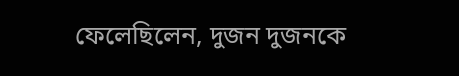ফেলেছিলেন, দুজন দুজনকে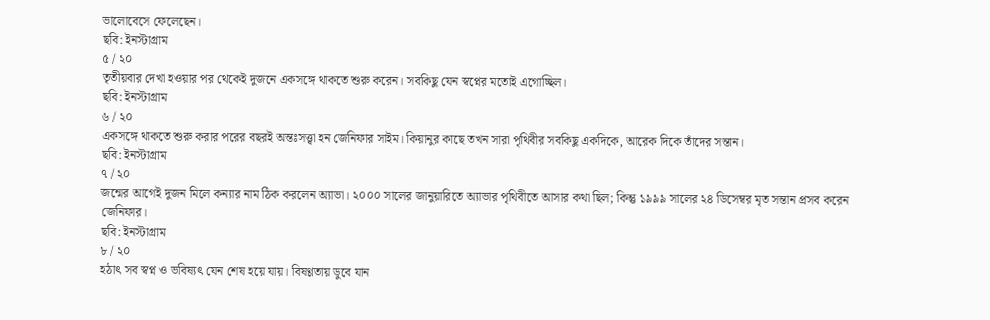ভালোবেসে ফেলেছেন।
ছবি: ইনস্টাগ্রাম
৫ / ২০
তৃতীয়বার দেখা হওয়ার পর থেকেই দুজনে একসঙ্গে থাকতে শুরু করেন। সবকিছু যেন স্বপ্নের মতোই এগোচ্ছিল।
ছবি: ইনস্টাগ্রাম
৬ / ২০
একসঙ্গে থাকতে শুরু করার পরের বছরই অন্তঃসত্ত্বা হন জেনিফার সাইম। কিয়ানুর কাছে তখন সারা পৃথিবীর সবকিছু একদিকে, আরেক দিকে তাঁদের সন্তান।
ছবি: ইনস্টাগ্রাম
৭ / ২০
জন্মের আগেই দুজন মিলে কন্যার নাম ঠিক করলেন অ্যাভা। ২০০০ সালের জানুয়ারিতে অ্যাভার পৃথিবীতে আসার কথা ছিল; কিন্তু ১৯৯৯ সালের ২৪ ডিসেম্বর মৃত সন্তান প্রসব করেন জেনিফার।
ছবি: ইনস্টাগ্রাম
৮ / ২০
হঠাৎ সব স্বপ্ন ও ভবিষ্যৎ যেন শেষ হয়ে যায়। বিষণ্ণতায় ডুবে যান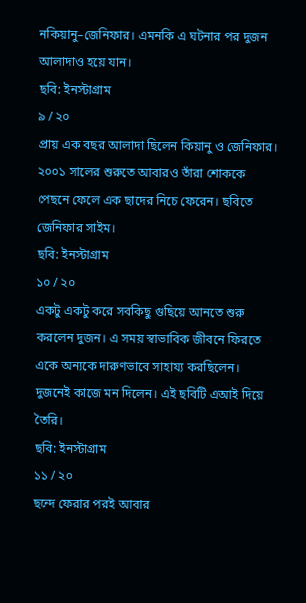নকিয়ানু–জেনিফার। এমনকি এ ঘটনার পর দুজন আলাদাও হয়ে যান।
ছবি: ইনস্টাগ্রাম
৯ / ২০
প্রায় এক বছর আলাদা ছিলেন কিয়ানু ও জেনিফার। ২০০১ সালের শুরুতে আবারও তাঁরা শোককে পেছনে ফেলে এক ছাদের নিচে ফেরেন। ছবিতে জেনিফার সাইম।
ছবি: ইনস্টাগ্রাম
১০ / ২০
একটু একটু করে সবকিছু গুছিয়ে আনতে শুরু করলেন দুজন। এ সময় স্বাভাবিক জীবনে ফিরতে একে অন্যকে দারুণভাবে সাহায্য করছিলেন। দুজনেই কাজে মন দিলেন। এই ছবিটি এআই দিয়ে তৈরি।
ছবি: ইনস্টাগ্রাম
১১ / ২০
ছন্দে ফেরার পরই আবার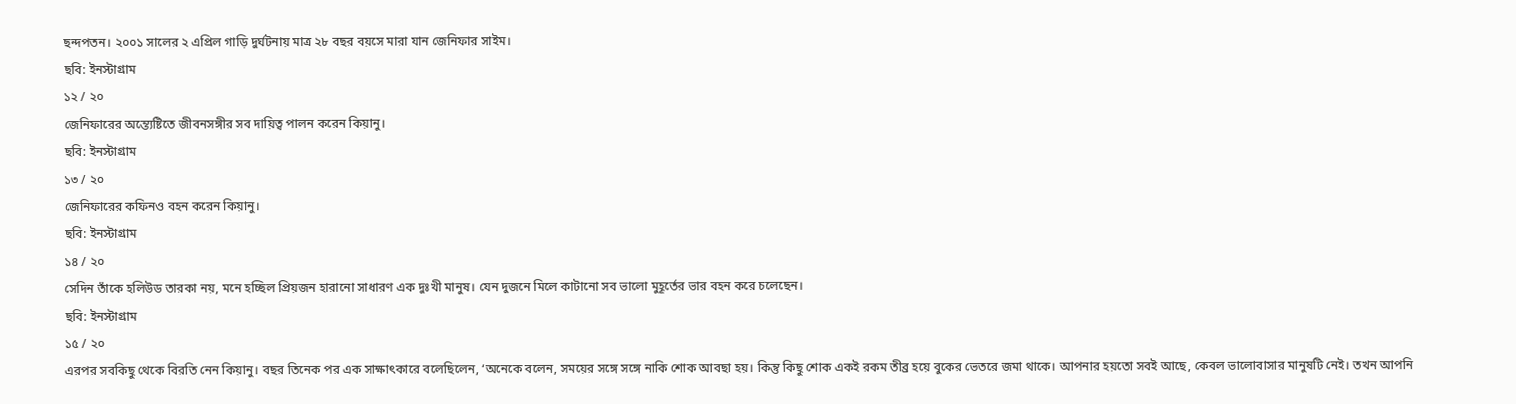ছন্দপতন। ২০০১ সালের ২ এপ্রিল গাড়ি দুর্ঘটনায় মাত্র ২৮ বছর বয়সে মারা যান জেনিফার সাইম।
ছবি: ইনস্টাগ্রাম
১২ / ২০
জেনিফারের অন্ত্যেষ্টিতে জীবনসঙ্গীর সব দায়িত্ব পালন করেন কিয়ানু।
ছবি: ইনস্টাগ্রাম
১৩ / ২০
জেনিফারের কফিনও বহন করেন কিয়ানু।
ছবি: ইনস্টাগ্রাম
১৪ / ২০
সেদিন তাঁকে হলিউড তারকা নয়, মনে হচ্ছিল প্রিয়জন হারানো সাধারণ এক দুঃখী মানুষ। যেন দুজনে মিলে কাটানো সব ভালো মুহূর্তের ভার বহন করে চলেছেন।
ছবি: ইনস্টাগ্রাম
১৫ / ২০
এরপর সবকিছু থেকে বিরতি নেন কিয়ানু। বছর তিনেক পর এক সাক্ষাৎকারে বলেছিলেন, ‘অনেকে বলেন, সময়ের সঙ্গে সঙ্গে নাকি শোক আবছা হয়। কিন্তু কিছু শোক একই রকম তীব্র হয়ে বুকের ভেতরে জমা থাকে। আপনার হয়তো সবই আছে, কেবল ভালোবাসার মানুষটি নেই। তখন আপনি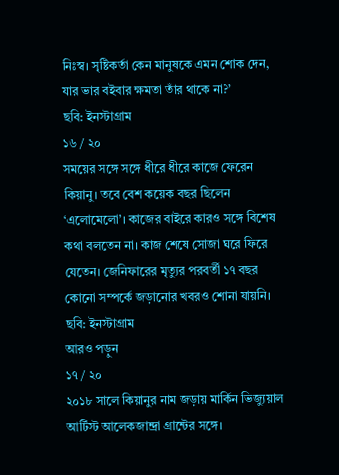নিঃস্ব। সৃষ্টিকর্তা কেন মানুষকে এমন শোক দেন, যার ভার বইবার ক্ষমতা তাঁর থাকে না?’
ছবি: ইনস্টাগ্রাম
১৬ / ২০
সময়ের সঙ্গে সঙ্গে ধীরে ধীরে কাজে ফেরেন কিয়ানু। তবে বেশ কয়েক বছর ছিলেন ‘এলোমেলো’। কাজের বাইরে কারও সঙ্গে বিশেষ কথা বলতেন না। কাজ শেষে সোজা ঘরে ফিরে যেতেন। জেনিফারের মৃত্যুর পরবর্তী ১৭ বছর কোনো সম্পর্কে জড়ানোর খবরও শোনা যায়নি।
ছবি: ইনস্টাগ্রাম
আরও পড়ুন
১৭ / ২০
২০১৮ সালে কিয়ানুর নাম জড়ায় মার্কিন ভিজ্যুয়াল আর্টিস্ট আলেকজান্দ্রা গ্রান্টের সঙ্গে।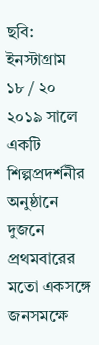ছবি: ইনস্টাগ্রাম
১৮ / ২০
২০১৯ সালে একটি শিল্পপ্রদর্শনীর অনুষ্ঠানে দুজনে প্রথমবারের মতো একসঙ্গে জনসমক্ষে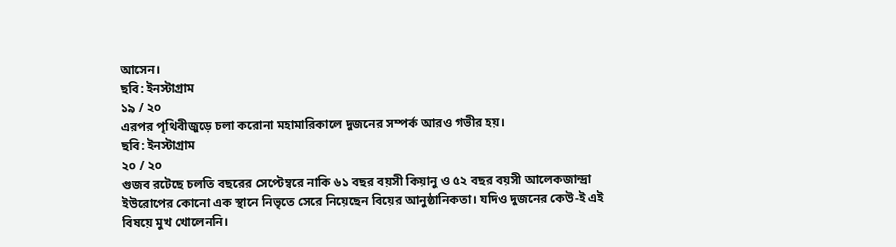আসেন।
ছবি: ইনস্টাগ্রাম
১৯ / ২০
এরপর পৃথিবীজুড়ে চলা করোনা মহামারিকালে দুজনের সম্পর্ক আরও গভীর হয়।
ছবি: ইনস্টাগ্রাম
২০ / ২০
গুজব রটেছে চলতি বছরের সেপ্টেম্বরে নাকি ৬১ বছর বয়সী কিয়ানু ও ৫২ বছর বয়সী আলেকজান্দ্রা ইউরোপের কোনো এক স্থানে নিভৃতে সেরে নিয়েছেন বিয়ের আনুষ্ঠানিকতা। যদিও দুজনের কেউ-ই এই বিষয়ে মুখ খোলেননি।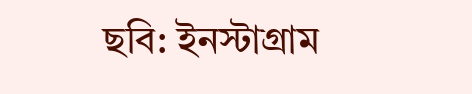ছবি: ইনস্টাগ্রাম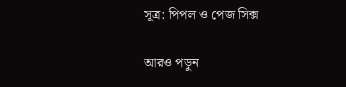সূত্র: পিপল ও পেজ সিক্স

আরও পড়ুন